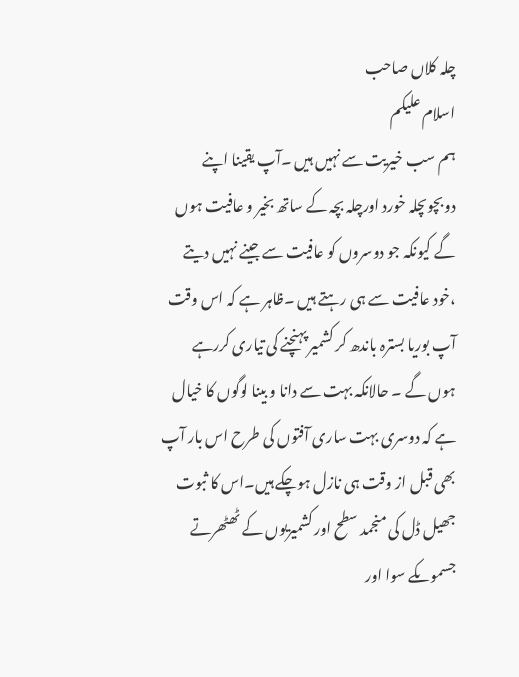چلہ کلاں صاحب
اسلام علیکم
ہم سب خیریت سے نہیں ہیں ۔آپ یقینا اپنے دوبچوںچلہ خورد اورچلہ بچہ کے ساتھ بخیر و عافیت ہوں گے کیونکہ جو دوسروں کو عافیت سے جینے نہیں دیتے ،خود عافیت سے ہی رہتے ہیں ۔ظاہر ہے کہ اس وقت آپ بوریا بسترہ باندھ کر کشمیر پہنچنے کی تیاری کررہے ہوں گے ۔ حالانکہ بہت سے دانا و بینا لوگوں کا خیال ہے کہ دوسری بہت ساری آفتوں کی طرح اس بار آپ بھی قبل از وقت ہی نازل ہوچکے ہیں۔اس کا ثبوت جھیل ڈل کی منجمد سطح اور کشمیریوں کے ٹھٹھرتے جسموںکے سوا اور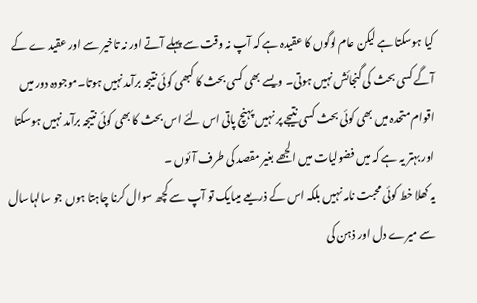کیا ہوسکتا ہے لیکن عام لوگوں کا عقیدہ ہے کہ آپ نہ وقت سے پہلے آتے اور نہ تاخیر سے اور عقید ے کے آگے کسی بحث کی گنجائش نہیں ہوتی۔ ویسے بھی کسی بحث کا کبھی کوئی نتیجہ برآمد نہیں ہوتا۔موجودہ دور میں اقوام متحدہ میں بھی کوئی بحث کسی نتیجے پر نہیں پہنچ پاتی اس لئے اس بحث کا بھی کوئی نتیجہ برآمد نہیں ہوسکتا اور بہتر یہ ہے کہ میں فضولیات میں الجھے بغیر مقصد کی طرف آئوں ۔
یہ کھلا خط کوئی محبت نامہ نہیں بلکہ اس کے ذریعے میںایک تو آپ سے کچھ سوال کرنا چاہتا ہوں جو سالہاسال سے میرے دل اور ذہن کی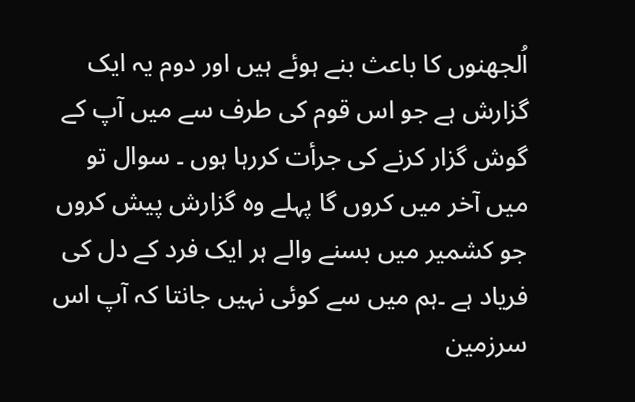اُلجھنوں کا باعث بنے ہوئے ہیں اور دوم یہ ایک گزارش ہے جو اس قوم کی طرف سے میں آپ کے گوش گزار کرنے کی جرأت کررہا ہوں ۔ سوال تو میں آخر میں کروں گا پہلے وہ گزارش پیش کروں جو کشمیر میں بسنے والے ہر ایک فرد کے دل کی فریاد ہے ۔ہم میں سے کوئی نہیں جانتا کہ آپ اس سرزمین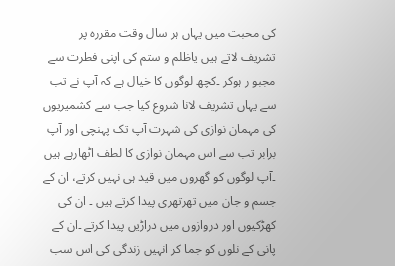کی محبت میں یہاں ہر سال وقت مقررہ پر تشریف لاتے ہیں یاظلم و ستم کی اپنی فطرت سے مجبو ر ہوکر ۔کچھ لوگوں کا خیال ہے کہ آپ نے تب سے یہاں تشریف لانا شروع کیا جب سے کشمیریوں کی مہمان نوازی کی شہرت آپ تک پہنچی اور آپ برابر تب سے اس مہمان نوازی کا لطف اٹھارہے ہیں ۔آپ لوگوں کو گھروں میں قید ہی نہیں کرتے، ان کے جسم و جان میں تھرتھری پیدا کرتے ہیں ۔ ان کی کھڑکیوں اور دروازوں میں دراڑیں پیدا کرتے ۔ان کے پانی کے نلوں کو جما کر انہیں زندگی کی اس سب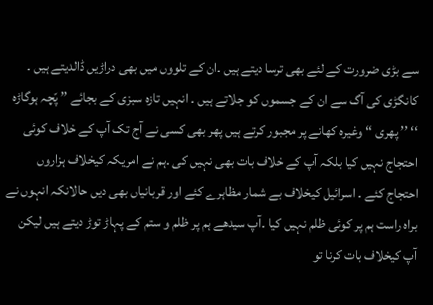سے بڑی ضرورت کے لئے بھی ترسا دیتے ہیں ۔ان کے تلووں میں بھی دراڑیں ڈالدیتے ہیں ۔ کانگڑی کی آگ سے ان کے جسموں کو جلاتے ہیں ۔ انہیں تازہ سبزی کے بجائے ’’ پّچہ ہوگاڑہ ‘‘ ’’ پھری ‘‘ وغیرہ کھانے پر مجبور کرتے ہیں پھر بھی کسی نے آج تک آپ کے خلاف کوئی احتجاج نہیں کیا بلکہ آپ کے خلاف بات بھی نہیں کی ۔ہم نے امریکہ کیخلاف ہزاروں احتجاج کئے ۔ اسرائیل کیخلاف بے شمار مظاہرے کئے اور قربانیاں بھی دیں حالانکہ انہوں نے براہ راست ہم پر کوئی ظلم نہیں کیا ۔آپ سیدھے ہم پر ظلم و ستم کے پہاڑ توڑ دیتے ہیں لیکن آپ کیخلاف بات کرنا تو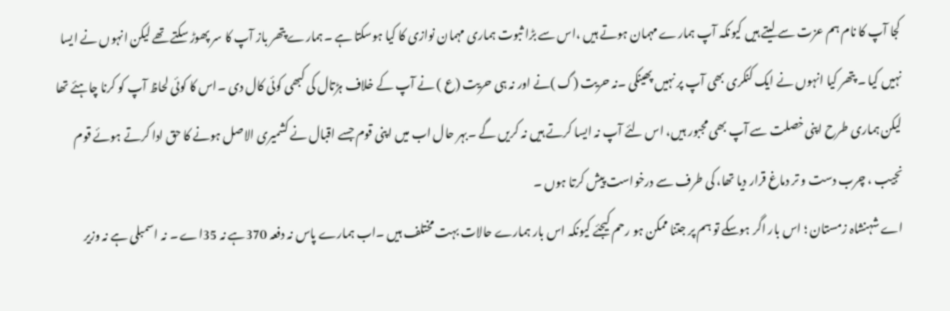کجا آپ کا نام ہم عزت سے لیتے ہیں کیونکہ آپ ہمارے مہمان ہوتے ہیں ،اس سے بڑا ثبوت ہماری مہمان نوازی کا کیا ہوسکتا ہے ۔ہمارے پتھر باز آپ کا سر پھوڑ سکتے تھے لیکن انہوں نے ایسا نہیں کیا ۔ پتھر کیا انہوں نے ایک کنکری بھی آپ پر نہیں پھینکی ۔نہ حریت (گ )نے اور نہ ہی حریت (ع ) نے آپ کے خلاف ہڑتال کی کبھی کوئی کال دی ۔اس کا کوئی لحاظ آپ کو کرنا چاہئے تھا لیکن ہماری طرح اپنی خصلت سے آپ بھی مجبور ہیں، اس لئے آپ نہ ایسا کرتے ہیں نہ کریں گے ۔بہر حال اب میں اپنی قوم جسے اقبال نے کشمیری الاصل ہونے کا حق ادا کرتے ہوئے قوم نجیب ، چرب دست و تر دماغ قرار دیا تھا، کی طرف سے درخواست پیش کرتا ہوں ۔
اے شہنشاہ زمستان ؛ اس بار اگر ہوسکے تو ہم پر جتنا ممکن ہو رحم کیجئے کیونکہ اس بار ہمارے حالات بہت مختلف ہیں ۔اب ہمارے پاس نہ دفعہ 370ہے نہ 35اے ۔ نہ اسمبلی ہے نہ وزیر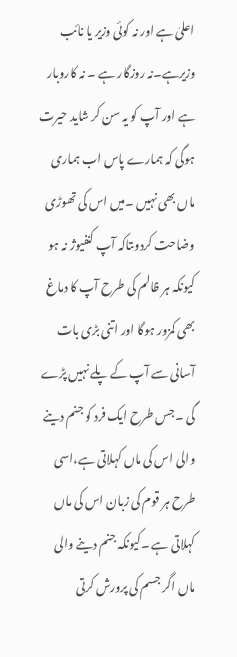اعلیٰ ہے اور نہ کوئی وزیر یا نائب وزیرہے۔نہ روزگار ہے ۔ نہ کاروبار ہے اور آپ کو یہ سن کر شاید حیرت ہوگی کہ ہمارے پاس اب ہماری ماں بھی نہیں ۔میں اس کی تھوڑی وضاحت کردوںتاکہ آپ کنفیوژ نہ ہو کیونکہ ہر ظالم کی طرح آپ کا دماغ بھی کمزور ہوگا اور اتنی بڑی بات آسانی سے آپ کے پلے نہیں پڑے گی ۔جس طرح ایک فرد کو جنم دینے والی اس کی ماں کہلاتی ہے،اسی طرح ہر قوم کی زبان اس کی ماں کہلاتی ہے ۔کیونکہ جنم دینے والی ماں اگر جسم کی پرورش کرتی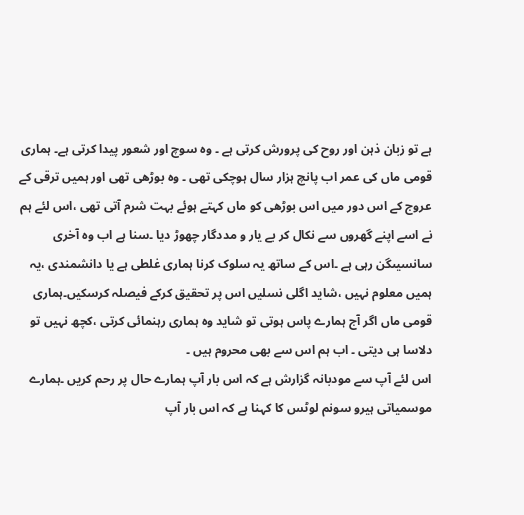ہے تو زبان ذہن اور روح کی پرورش کرتی ہے ۔ وہ سوچ اور شعور پیدا کرتی ہے۔ ہماری قومی ماں کی عمر اب پانچ ہزار سال ہوچکی تھی ۔ وہ بوڑھی تھی اور ہمیں ترقی کے عروج کے اس دور میں اس بوڑھی کو ماں کہتے ہوئے بہت شرم آتی تھی ،اس لئے ہم نے اسے اپنے گھروں سے نکال کر بے یار و مددگار چھوڑ دیا ۔سنا ہے اب وہ آخری سانسیںگن رہی ہے ۔اس کے ساتھ یہ سلوک کرنا ہماری غلطی ہے یا دانشمندی ،یہ ہمیں معلوم نہیں ،شاید اگلی نسلیں اس پر تحقیق کرکے فیصلہ کرسکیں۔ہماری قومی ماں اگر آج ہمارے پاس ہوتی تو شاید وہ ہماری رہنمائی کرتی ،کچھ نہیں تو دلاسا ہی دیتی ۔ اب ہم اس سے بھی محروم ہیں ۔
اس لئے آپ سے مودبانہ گزارش ہے کہ اس بار آپ ہمارے حال پر رحم کریں ۔ہمارے موسمیاتی ہیرو سونم لوٹس کا کہنا ہے کہ اس بار آپ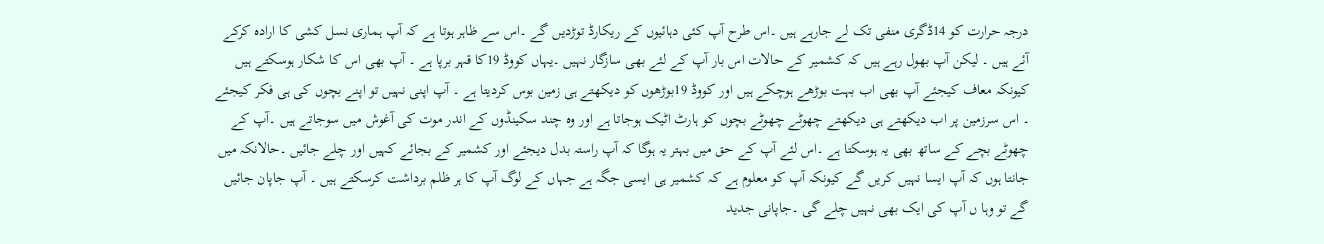درجہ حرارت کو 14ڈگری منفی تک لے جارہے ہیں ۔اس طرح آپ کئی دہائیوں کے ریکارڈ توڑدیں گے ۔اس سے ظاہر ہوتا ہے کہ آپ ہماری نسل کشی کا ارادہ کرکے آئے ہیں ۔ لیکن آپ بھول رہے ہیں کہ کشمیر کے حالات اس بار آپ کے لئے بھی سازگار نہیں ۔یہاں کووڈ 19کا قہر برپا ہے ۔ آپ بھی اس کا شکار ہوسکتے ہیں کیونکہ معاف کیجئے آپ بھی اب بہت بوڑھے ہوچکے ہیں اور کووڈ 19بوڑھوں کو دیکھتے ہی زمین بوس کردیتا ہے ۔ آپ اپنی نہیں تو اپنے بچوں کی ہی فکر کیجئے ۔ اس سرزمین پر اب دیکھتے ہی دیکھتے چھوٹے چھوٹے بچوں کو ہارٹ اٹیک ہوجاتا ہے اور وہ چند سکینڈوں کے اندر موت کی آغوش میں سوجاتے ہیں ۔آپ کے چھوٹے بچے کے ساتھ بھی یہ ہوسکتا ہے ۔اس لئے آپ کے حق میں بہتر یہ ہوگا کہ آپ راستہ بدل دیجئے اور کشمیر کے بجائے کہیں اور چلے جائیں ۔حالانکہ میں جانتا ہوں کہ آپ ایسا نہیں کریں گے کیونکہ آپ کو معلوم ہے کہ کشمیر ہی ایسی جگہ ہے جہاں کے لوگ آپ کا ہر ظلم برداشت کرسکتے ہیں ۔ آپ جاپان جائیں گے تو وہا ں آپ کی ایک بھی نہیں چلے گی ۔جاپانی جدید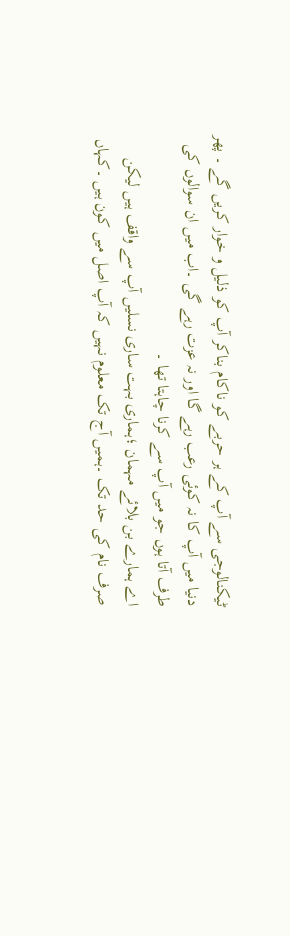ٹیکنالوجی سے آپ کے ہر حربے کو ناکام بناکر آپ کو ذلیل و خوار کریں گے ۔ پھر دنیا میں آپ کا نہ کوئی رعب رہے گا اور نہ عزت رہے گی ۔اب میں ان سوالوں کی طرف آتا ہوں جو میں آپ سے کرنا چاہتا تھا ۔
اے ہمارے بن بلائے مہمان ؛ہماری بہت ساری نسلیں آپ سے واقف ہیں لیکن صرف نام کی حد تک ۔ہمیں آج تک معلوم نہیں کہ آپ اصل میں کون ہیں ۔کہاں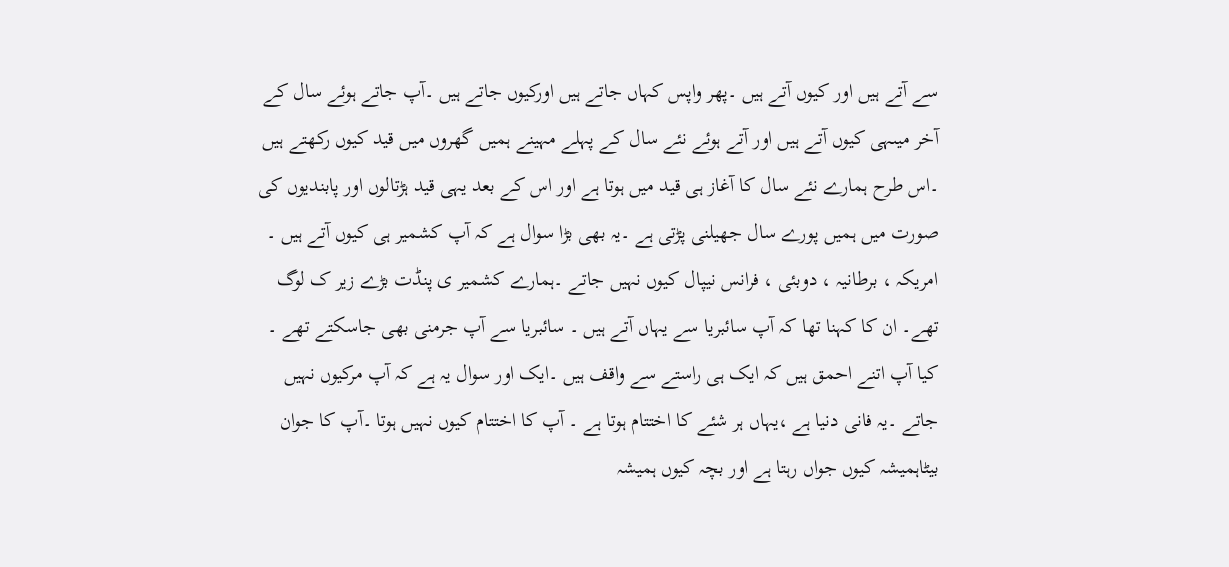سے آتے ہیں اور کیوں آتے ہیں ۔پھر واپس کہاں جاتے ہیں اورکیوں جاتے ہیں ۔آپ جاتے ہوئے سال کے آخر میںہی کیوں آتے ہیں اور آتے ہوئے نئے سال کے پہلے مہینے ہمیں گھروں میں قید کیوں رکھتے ہیں ۔اس طرح ہمارے نئے سال کا آغاز ہی قید میں ہوتا ہے اور اس کے بعد یہی قید ہڑتالوں اور پابندیوں کی صورت میں ہمیں پورے سال جھیلنی پڑتی ہے ۔یہ بھی بڑا سوال ہے کہ آپ کشمیر ہی کیوں آتے ہیں ۔ امریکہ ، برطانیہ ، دوبئی ، فرانس نیپال کیوں نہیں جاتے ۔ہمارے کشمیر ی پنڈت بڑے زیر ک لوگ تھے۔ ان کا کہنا تھا کہ آپ سائبریا سے یہاں آتے ہیں ۔ سائبریا سے آپ جرمنی بھی جاسکتے تھے ۔ کیا آپ اتنے احمق ہیں کہ ایک ہی راستے سے واقف ہیں ۔ایک اور سوال یہ ہے کہ آپ مرکیوں نہیں جاتے ۔یہ فانی دنیا ہے ،یہاں ہر شئے کا اختتام ہوتا ہے ۔ آپ کا اختتام کیوں نہیں ہوتا ۔آپ کا جوان بیٹاہمیشہ کیوں جواں رہتا ہے اور بچہ کیوں ہمیشہ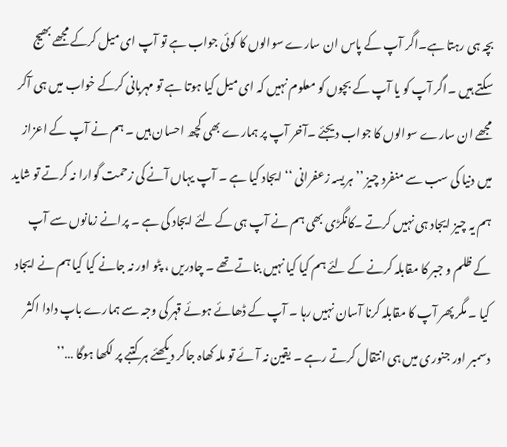بچہ ہی رہتا ہے۔اگر آپ کے پاس ان سارے سوالوں کا کوئی جواب ہے تو آپ ای میل کرکے مجھے بھیج سکتے ہیں ۔اگر آپ کو یا آپ کے بچوں کو معلوم نہیں کہ ای میل کیا ہوتا ہے تو مہربانی کرکے خواب میں ہی آکر مجھے ان سارے سوالوں کا جواب دیجئے ۔آخر آپ پر ہمارے بھی کچھ احسان ہیں ۔ ہم نے آپ کے اعزاز میں دنیا کی سب سے منفرد چیز ’’ ہریسہ زعفرانی ‘‘ ایجاد کیا ہے ۔ آپ یہاں آنے کی زحمت گوارا نہ کرتے تو شاید ہم یہ چیز ایجاد ہی نہیں کرتے ۔کانگڑی بھی ہم نے آپ ہی کے لئے ایجاد کی ہے ۔ پرانے زمانوں سے آپ کے ظلم و جبر کا مقابلہ کرنے کے لئے ہم کیا کیا نہیں بناتے تھے ۔ چادریں ، پٹو اور نہ جانے کیا کیا ہم نے ایجاد کیا ۔ مگر پھر آپ کا مقابلہ کرنا آسان نہیں رہا ۔ آپ کے ڈھائے ہوئے قہر کی وجہ سے ہمارے باپ دادا اکثر دسمبر اور جنوری میں ہی انتقال کرتے رہے ۔ یقین نہ آئے تو ملہ کھاہ جاکر دیکھئے ہر کتبے پر لکھا ہوگا …’’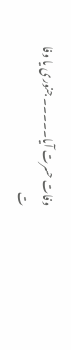وفات حسرت آیا۔۔۔۔۔ جنوری یا وفا ت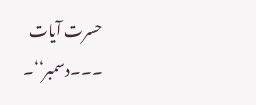حسرت آیات ۔۔۔دسمبر‘‘۔